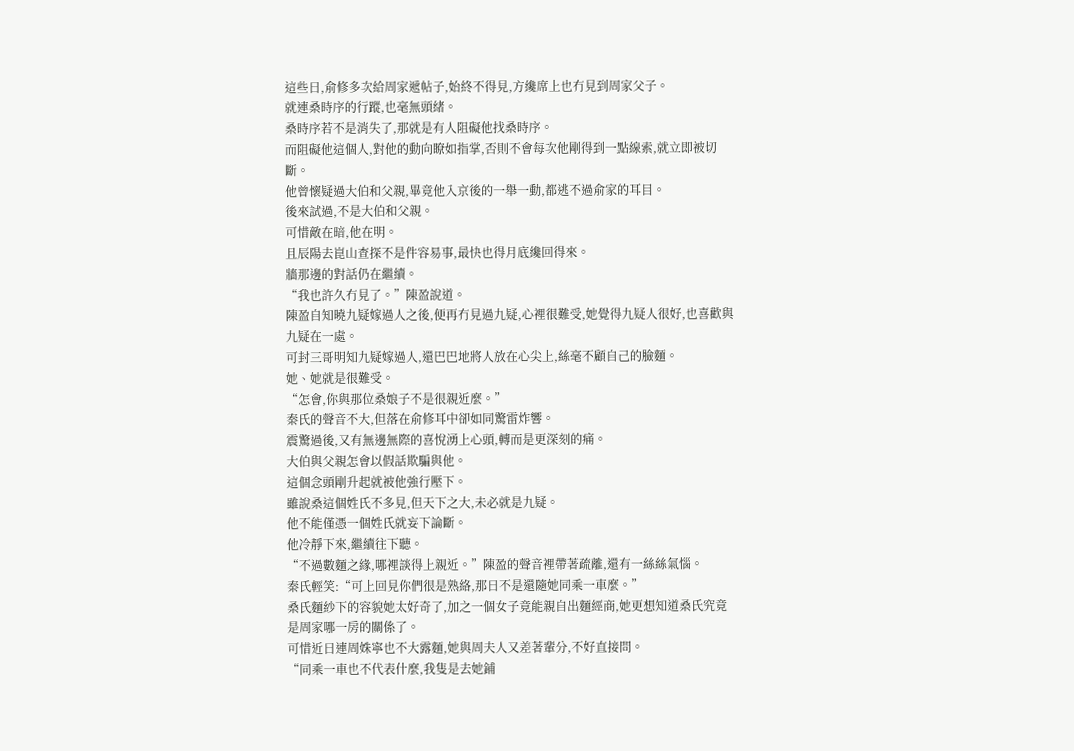這些日,俞修多次給周家遞帖子,始終不得見,方纔席上也冇見到周家父子。
就連桑時序的行蹤,也毫無頭緒。
桑時序若不是消失了,那就是有人阻礙他找桑時序。
而阻礙他這個人,對他的動向瞭如指掌,否則不會每次他剛得到一點線索,就立即被切斷。
他曾懷疑過大伯和父親,畢竟他入京後的一舉一動,都逃不過俞家的耳目。
後來試過,不是大伯和父親。
可惜敵在暗,他在明。
且辰陽去崑山查探不是件容易事,最快也得月底纔回得來。
牆那邊的對話仍在繼續。
“我也許久冇見了。”陳盈說道。
陳盈自知曉九疑嫁過人之後,便再冇見過九疑,心裡很難受,她覺得九疑人很好,也喜歡與九疑在一處。
可封三哥明知九疑嫁過人,還巴巴地將人放在心尖上,絲毫不顧自己的臉麵。
她、她就是很難受。
“怎會,你與那位桑娘子不是很親近麼。”
秦氏的聲音不大,但落在俞修耳中卻如同驚雷炸響。
震驚過後,又有無邊無際的喜悅湧上心頭,轉而是更深刻的痛。
大伯與父親怎會以假話欺騙與他。
這個念頭剛升起就被他強行壓下。
雖說桑這個姓氏不多見,但天下之大,未必就是九疑。
他不能僅憑一個姓氏就妄下論斷。
他冷靜下來,繼續往下聽。
“不過數麵之緣,哪裡談得上親近。”陳盈的聲音裡帶著疏離,還有一絲絲氣惱。
秦氏輕笑:“可上回見你們很是熟絡,那日不是還隨她同乘一車麼。”
桑氏麵紗下的容貌她太好奇了,加之一個女子竟能親自出麵經商,她更想知道桑氏究竟是周家哪一房的關係了。
可惜近日連周姝寧也不大露麵,她與周夫人又差著輩分,不好直接問。
“同乘一車也不代表什麼,我隻是去她鋪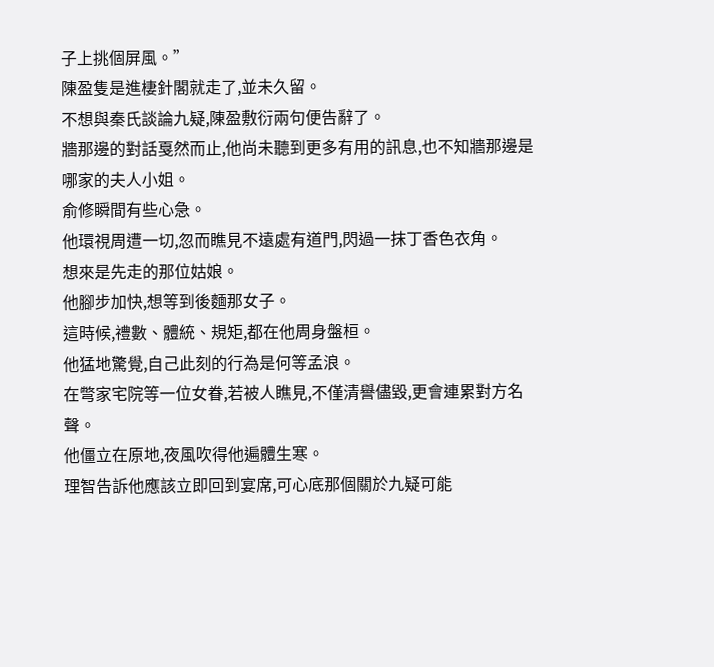子上挑個屏風。”
陳盈隻是進棲針閣就走了,並未久留。
不想與秦氏談論九疑,陳盈敷衍兩句便告辭了。
牆那邊的對話戛然而止,他尚未聽到更多有用的訊息,也不知牆那邊是哪家的夫人小姐。
俞修瞬間有些心急。
他環視周遭一切,忽而瞧見不遠處有道門,閃過一抹丁香色衣角。
想來是先走的那位姑娘。
他腳步加快,想等到後麵那女子。
這時候,禮數、體統、規矩,都在他周身盤桓。
他猛地驚覺,自己此刻的行為是何等孟浪。
在彆家宅院等一位女眷,若被人瞧見,不僅清譽儘毀,更會連累對方名聲。
他僵立在原地,夜風吹得他遍體生寒。
理智告訴他應該立即回到宴席,可心底那個關於九疑可能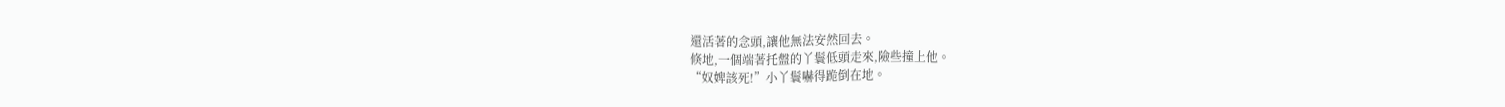還活著的念頭,讓他無法安然回去。
倏地,一個端著托盤的丫鬟低頭走來,險些撞上他。
“奴婢該死!”小丫鬟嚇得跪倒在地。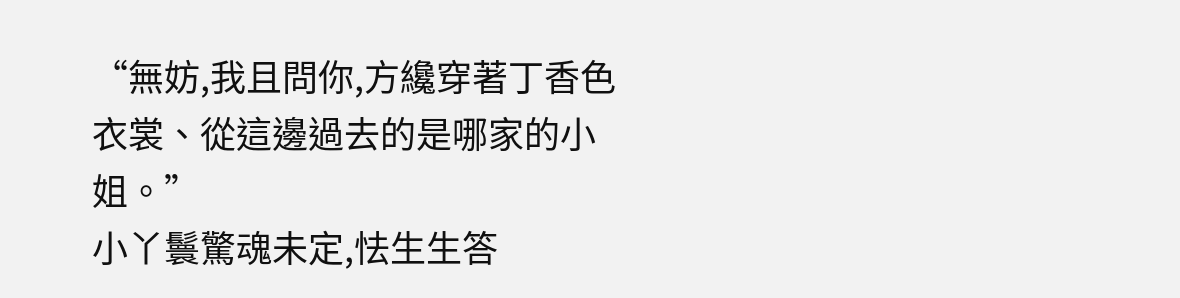“無妨,我且問你,方纔穿著丁香色衣裳、從這邊過去的是哪家的小姐。”
小丫鬟驚魂未定,怯生生答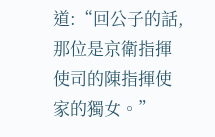道:“回公子的話,那位是京衛指揮使司的陳指揮使家的獨女。”